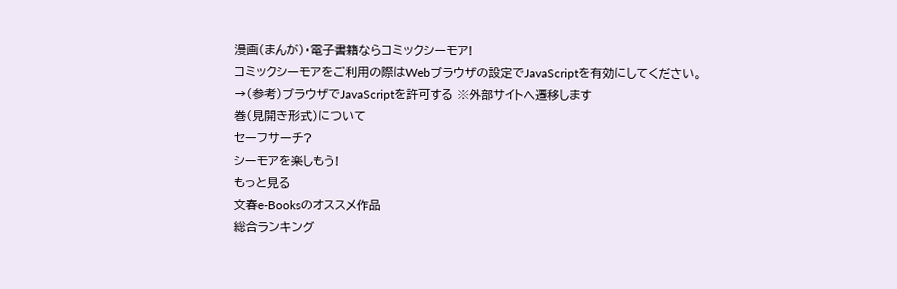漫画(まんが)・電子書籍ならコミックシーモア!
コミックシーモアをご利用の際はWebブラウザの設定でJavaScriptを有効にしてください。
→(参考)ブラウザでJavaScriptを許可する ※外部サイトへ遷移します
巻(見開き形式)について
セーフサーチ?
シーモアを楽しもう!
もっと見る
文春e-Booksのオススメ作品
総合ランキング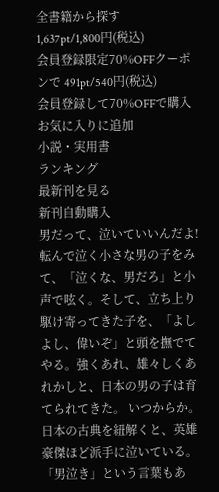全書籍から探す
1,637pt/1,800円(税込)
会員登録限定70%OFFクーポンで 491pt/540円(税込)
会員登録して70%OFFで購入
お気に入りに追加
小説・実用書
ランキング
最新刊を見る
新刊自動購入
男だって、泣いていいんだよ! 転んで泣く小さな男の子をみて、「泣くな、男だろ」と小声で呟く。そして、立ち上り駆け寄ってきた子を、「よしよし、偉いぞ」と頭を撫でてやる。強くあれ、雄々しくあれかしと、日本の男の子は育てられてきた。 いつからか。 日本の古典を紐解くと、英雄豪傑ほど派手に泣いている。「男泣き」という言葉もあ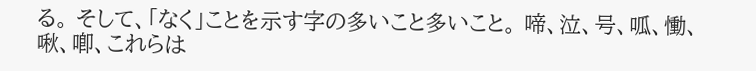る。 そして、「なく」ことを示す字の多いこと多いこと。 啼、泣、号、呱、慟、啾、喞、これらは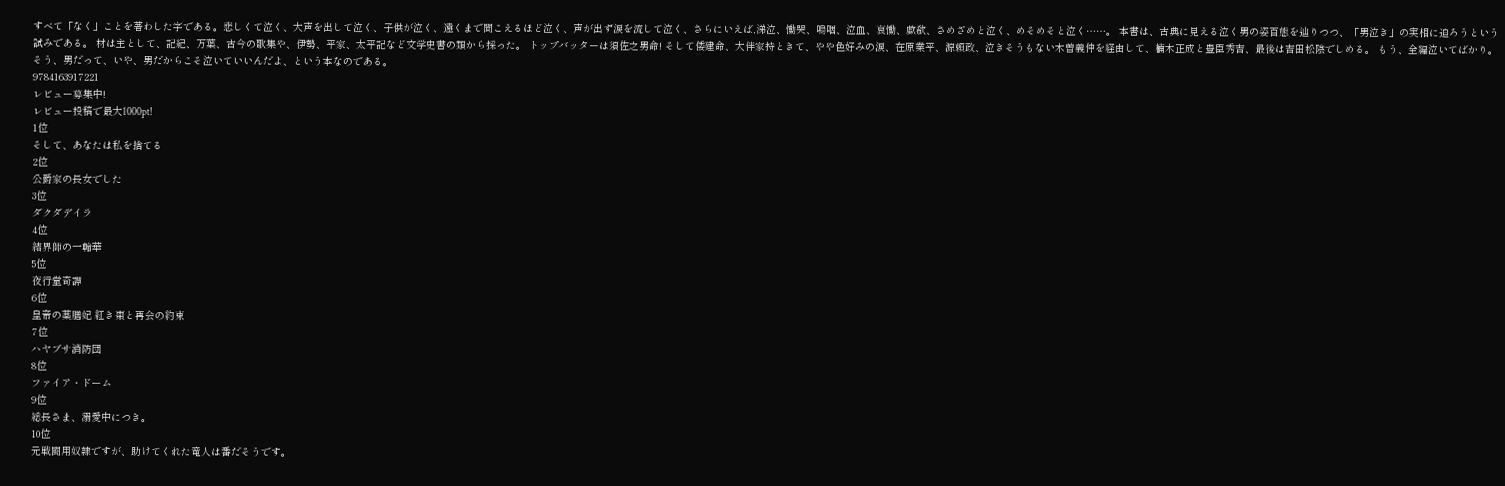すべて「なく」ことを著わした字である。悲しくて泣く、大声を出して泣く、子供が泣く、遠くまで聞こえるほど泣く、声が出ず涙を流して泣く、さらにいえば,涕泣、慟哭、嗚咽、泣血、哀慟、歔欷、さめざめと泣く、めそめそと泣く……。 本書は、古典に見える泣く男の姿百態を辿りつつ、「男泣き」の実相に迫ろうという試みである。 材は主として、記紀、万葉、古今の歌集や、伊勢、平家、太平記など文学史書の類から採った。 トップバッターは須佐之男命! そして倭建命、大伴家持ときて、やや色好みの涙、在原業平、源頼政、泣きそうもない木曽義仲を経由して、楠木正成と豊臣秀吉、最後は吉田松陰でしめる。 もう、全編泣いてばかり。そう、男だって、いや、男だからこそ泣いていいんだよ、という本なのである。
9784163917221
レビュー募集中!
レビュー投稿で最大1000pt!
1位
そして、あなたは私を捨てる
2位
公爵家の長女でした
3位
ダクダデイラ
4位
結界師の一輪華
5位
夜行堂奇譚
6位
皇帝の薬膳妃 紅き棗と再会の約束
7位
ハヤブサ消防団
8位
ファイア・ドーム
9位
総長さま、溺愛中につき。
10位
元戦闘用奴隷ですが、助けてくれた竜人は番だそうです。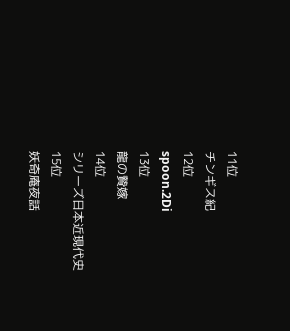11位
チンギス紀
12位
spoon.2Di
13位
龍の贄嫁
14位
シリーズ日本近現代史
15位
妖奇庵夜話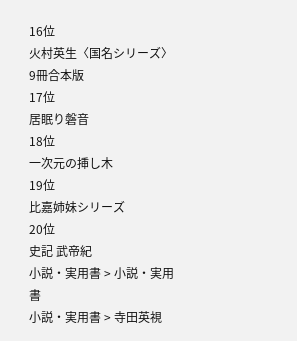16位
火村英生〈国名シリーズ〉9冊合本版
17位
居眠り磐音
18位
一次元の挿し木
19位
比嘉姉妹シリーズ
20位
史記 武帝紀
小説・実用書 > 小説・実用書
小説・実用書 > 寺田英視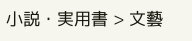小説・実用書 > 文藝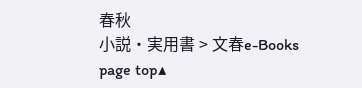春秋
小説・実用書 > 文春e-Books
page top▲